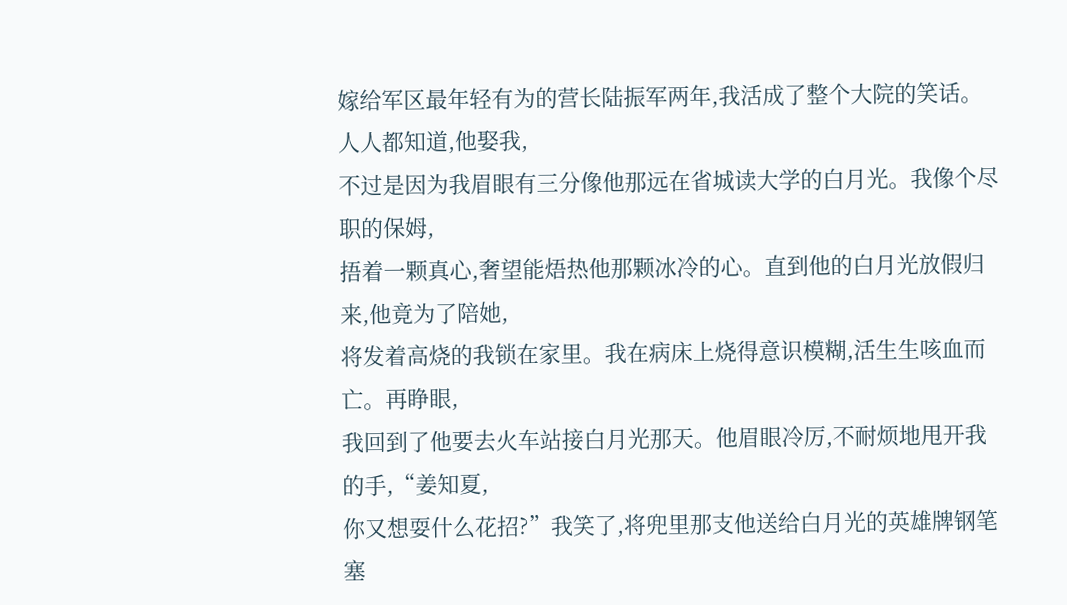嫁给军区最年轻有为的营长陆振军两年,我活成了整个大院的笑话。人人都知道,他娶我,
不过是因为我眉眼有三分像他那远在省城读大学的白月光。我像个尽职的保姆,
捂着一颗真心,奢望能焐热他那颗冰冷的心。直到他的白月光放假归来,他竟为了陪她,
将发着高烧的我锁在家里。我在病床上烧得意识模糊,活生生咳血而亡。再睁眼,
我回到了他要去火车站接白月光那天。他眉眼冷厉,不耐烦地甩开我的手,“姜知夏,
你又想耍什么花招?”我笑了,将兜里那支他送给白月光的英雄牌钢笔塞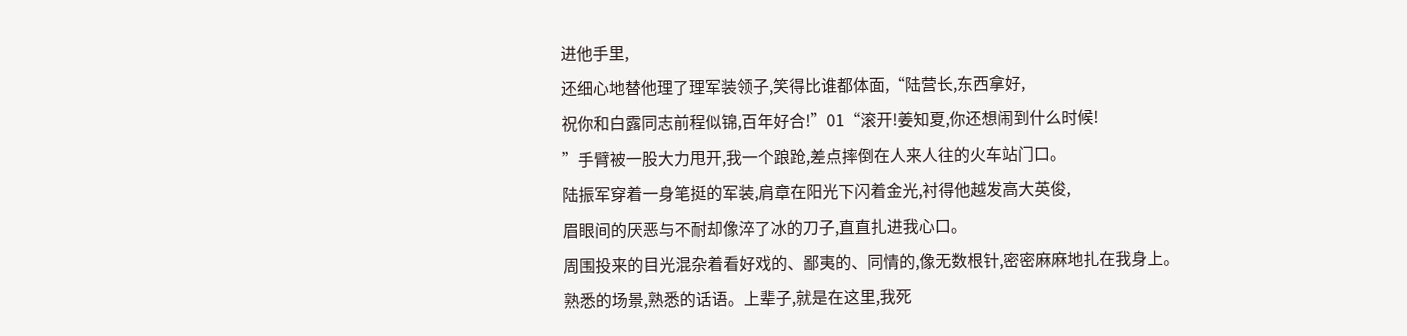进他手里,
还细心地替他理了理军装领子,笑得比谁都体面,“陆营长,东西拿好,
祝你和白露同志前程似锦,百年好合!”01“滚开!姜知夏,你还想闹到什么时候!
”手臂被一股大力甩开,我一个踉跄,差点摔倒在人来人往的火车站门口。
陆振军穿着一身笔挺的军装,肩章在阳光下闪着金光,衬得他越发高大英俊,
眉眼间的厌恶与不耐却像淬了冰的刀子,直直扎进我心口。
周围投来的目光混杂着看好戏的、鄙夷的、同情的,像无数根针,密密麻麻地扎在我身上。
熟悉的场景,熟悉的话语。上辈子,就是在这里,我死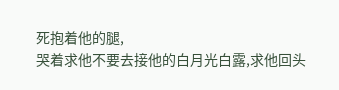死抱着他的腿,
哭着求他不要去接他的白月光白露,求他回头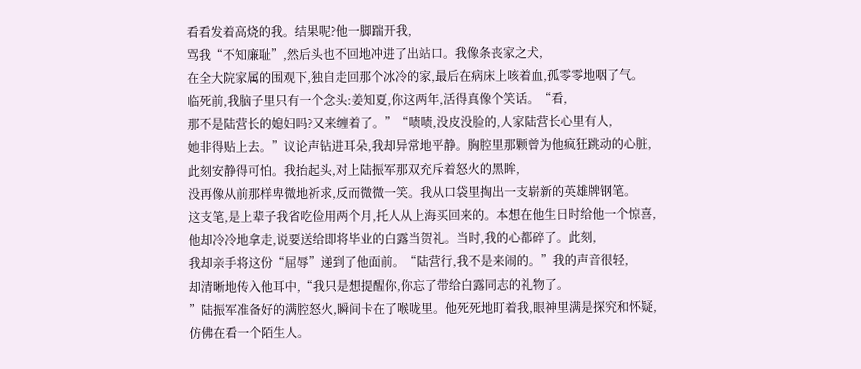看看发着高烧的我。结果呢?他一脚踹开我,
骂我“不知廉耻”,然后头也不回地冲进了出站口。我像条丧家之犬,
在全大院家属的围观下,独自走回那个冰冷的家,最后在病床上咳着血,孤零零地咽了气。
临死前,我脑子里只有一个念头:姜知夏,你这两年,活得真像个笑话。“看,
那不是陆营长的媳妇吗?又来缠着了。”“啧啧,没皮没脸的,人家陆营长心里有人,
她非得贴上去。”议论声钻进耳朵,我却异常地平静。胸腔里那颗曾为他疯狂跳动的心脏,
此刻安静得可怕。我抬起头,对上陆振军那双充斥着怒火的黑眸,
没再像从前那样卑微地祈求,反而微微一笑。我从口袋里掏出一支崭新的英雄牌钢笔。
这支笔,是上辈子我省吃俭用两个月,托人从上海买回来的。本想在他生日时给他一个惊喜,
他却冷冷地拿走,说要送给即将毕业的白露当贺礼。当时,我的心都碎了。此刻,
我却亲手将这份“屈辱”递到了他面前。“陆营行,我不是来闹的。”我的声音很轻,
却清晰地传入他耳中,“我只是想提醒你,你忘了带给白露同志的礼物了。
”陆振军准备好的满腔怒火,瞬间卡在了喉咙里。他死死地盯着我,眼神里满是探究和怀疑,
仿佛在看一个陌生人。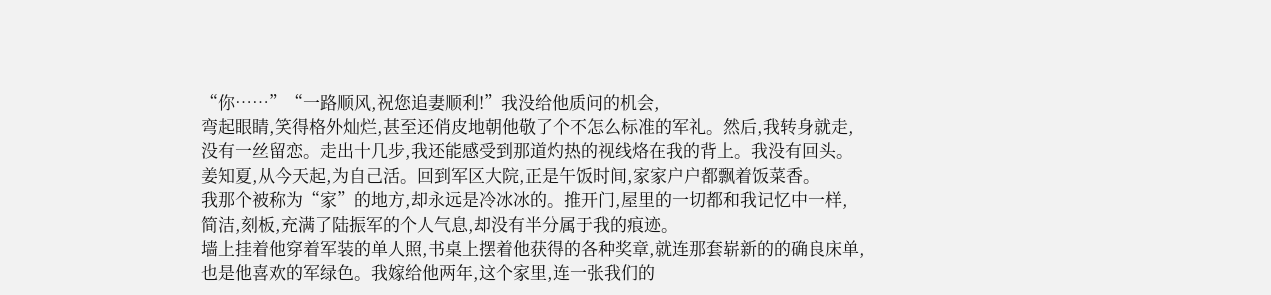“你……”“一路顺风,祝您追妻顺利!”我没给他质问的机会,
弯起眼睛,笑得格外灿烂,甚至还俏皮地朝他敬了个不怎么标准的军礼。然后,我转身就走,
没有一丝留恋。走出十几步,我还能感受到那道灼热的视线烙在我的背上。我没有回头。
姜知夏,从今天起,为自己活。回到军区大院,正是午饭时间,家家户户都飘着饭菜香。
我那个被称为“家”的地方,却永远是冷冰冰的。推开门,屋里的一切都和我记忆中一样,
简洁,刻板,充满了陆振军的个人气息,却没有半分属于我的痕迹。
墙上挂着他穿着军装的单人照,书桌上摆着他获得的各种奖章,就连那套崭新的的确良床单,
也是他喜欢的军绿色。我嫁给他两年,这个家里,连一张我们的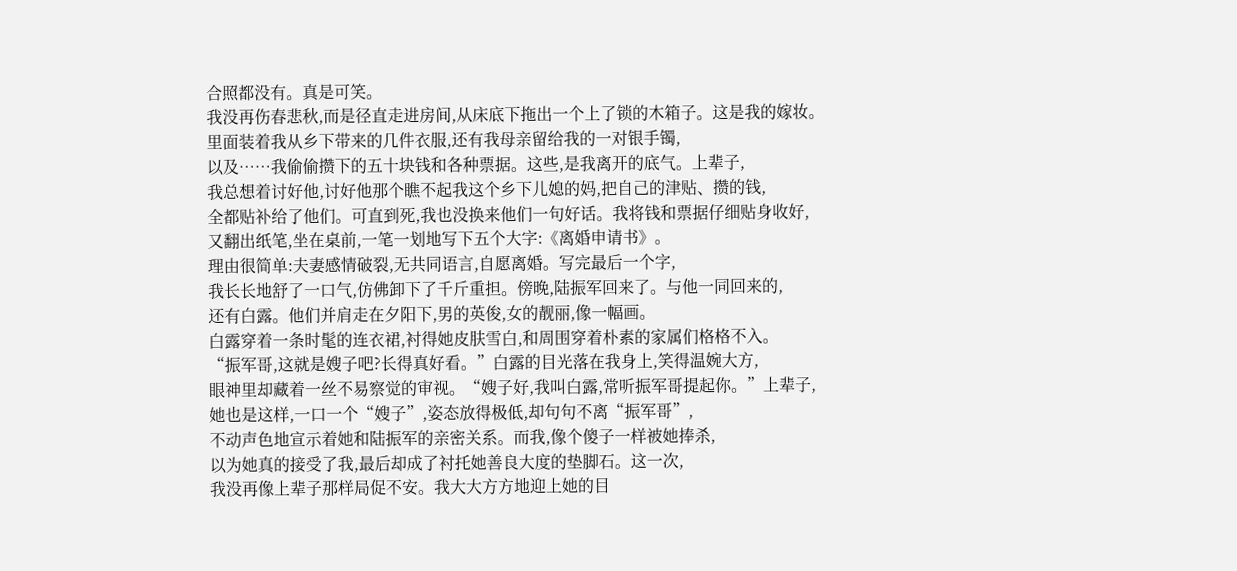合照都没有。真是可笑。
我没再伤春悲秋,而是径直走进房间,从床底下拖出一个上了锁的木箱子。这是我的嫁妆。
里面装着我从乡下带来的几件衣服,还有我母亲留给我的一对银手镯,
以及……我偷偷攒下的五十块钱和各种票据。这些,是我离开的底气。上辈子,
我总想着讨好他,讨好他那个瞧不起我这个乡下儿媳的妈,把自己的津贴、攒的钱,
全都贴补给了他们。可直到死,我也没换来他们一句好话。我将钱和票据仔细贴身收好,
又翻出纸笔,坐在桌前,一笔一划地写下五个大字:《离婚申请书》。
理由很简单:夫妻感情破裂,无共同语言,自愿离婚。写完最后一个字,
我长长地舒了一口气,仿佛卸下了千斤重担。傍晚,陆振军回来了。与他一同回来的,
还有白露。他们并肩走在夕阳下,男的英俊,女的靓丽,像一幅画。
白露穿着一条时髦的连衣裙,衬得她皮肤雪白,和周围穿着朴素的家属们格格不入。
“振军哥,这就是嫂子吧?长得真好看。”白露的目光落在我身上,笑得温婉大方,
眼神里却藏着一丝不易察觉的审视。“嫂子好,我叫白露,常听振军哥提起你。”上辈子,
她也是这样,一口一个“嫂子”,姿态放得极低,却句句不离“振军哥”,
不动声色地宣示着她和陆振军的亲密关系。而我,像个傻子一样被她捧杀,
以为她真的接受了我,最后却成了衬托她善良大度的垫脚石。这一次,
我没再像上辈子那样局促不安。我大大方方地迎上她的目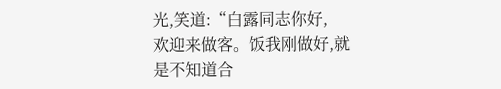光,笑道:“白露同志你好,
欢迎来做客。饭我刚做好,就是不知道合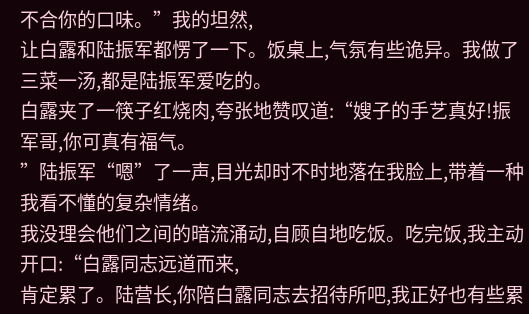不合你的口味。”我的坦然,
让白露和陆振军都愣了一下。饭桌上,气氛有些诡异。我做了三菜一汤,都是陆振军爱吃的。
白露夹了一筷子红烧肉,夸张地赞叹道:“嫂子的手艺真好!振军哥,你可真有福气。
”陆振军“嗯”了一声,目光却时不时地落在我脸上,带着一种我看不懂的复杂情绪。
我没理会他们之间的暗流涌动,自顾自地吃饭。吃完饭,我主动开口:“白露同志远道而来,
肯定累了。陆营长,你陪白露同志去招待所吧,我正好也有些累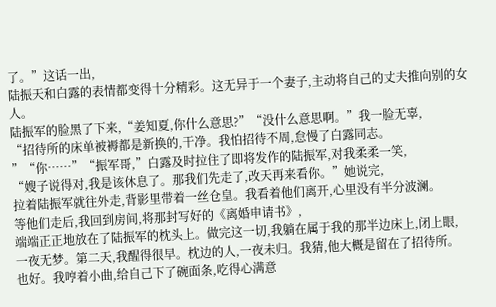了。”这话一出,
陆振天和白露的表情都变得十分精彩。这无异于一个妻子,主动将自己的丈夫推向别的女人。
陆振军的脸黑了下来,“姜知夏,你什么意思?”“没什么意思啊。”我一脸无辜,
“招待所的床单被褥都是新换的,干净。我怕招待不周,怠慢了白露同志。
”“你……”“振军哥,”白露及时拉住了即将发作的陆振军,对我柔柔一笑,
“嫂子说得对,我是该休息了。那我们先走了,改天再来看你。”她说完,
拉着陆振军就往外走,背影里带着一丝仓皇。我看着他们离开,心里没有半分波澜。
等他们走后,我回到房间,将那封写好的《离婚申请书》,
端端正正地放在了陆振军的枕头上。做完这一切,我躺在属于我的那半边床上,闭上眼,
一夜无梦。第二天,我醒得很早。枕边的人,一夜未归。我猜,他大概是留在了招待所。
也好。我哼着小曲,给自己下了碗面条,吃得心满意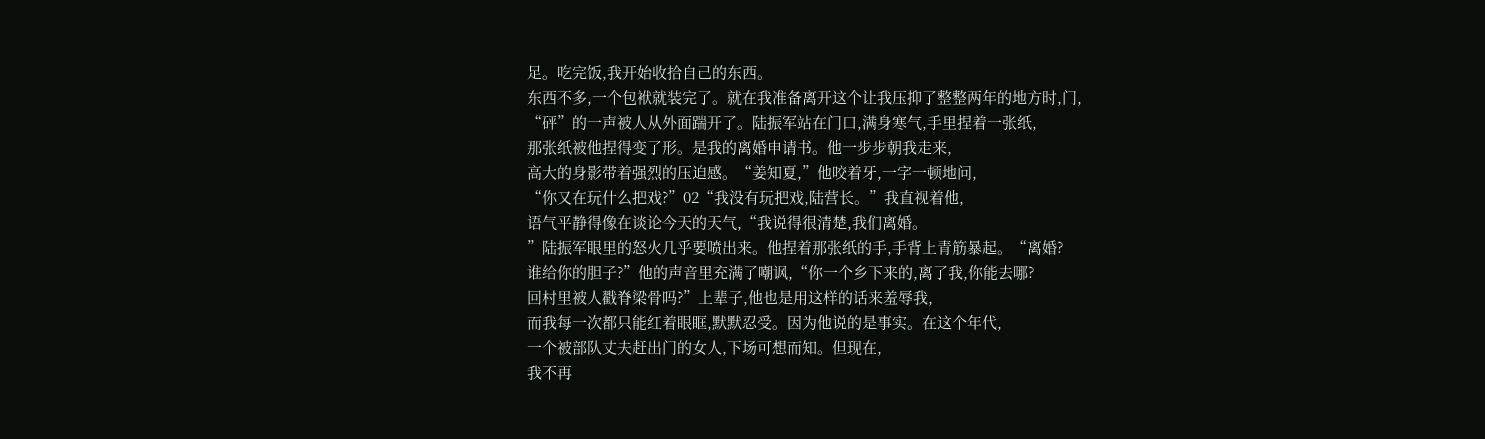足。吃完饭,我开始收拾自己的东西。
东西不多,一个包袱就装完了。就在我准备离开这个让我压抑了整整两年的地方时,门,
“砰”的一声被人从外面踹开了。陆振军站在门口,满身寒气,手里捏着一张纸,
那张纸被他捏得变了形。是我的离婚申请书。他一步步朝我走来,
高大的身影带着强烈的压迫感。“姜知夏,”他咬着牙,一字一顿地问,
“你又在玩什么把戏?”02“我没有玩把戏,陆营长。”我直视着他,
语气平静得像在谈论今天的天气,“我说得很清楚,我们离婚。
”陆振军眼里的怒火几乎要喷出来。他捏着那张纸的手,手背上青筋暴起。“离婚?
谁给你的胆子?”他的声音里充满了嘲讽,“你一个乡下来的,离了我,你能去哪?
回村里被人戳脊梁骨吗?”上辈子,他也是用这样的话来羞辱我,
而我每一次都只能红着眼眶,默默忍受。因为他说的是事实。在这个年代,
一个被部队丈夫赶出门的女人,下场可想而知。但现在,
我不再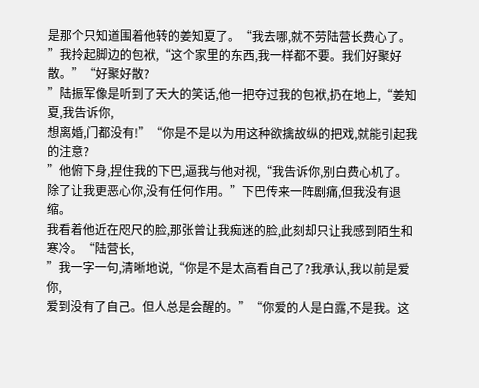是那个只知道围着他转的姜知夏了。“我去哪,就不劳陆营长费心了。
”我拎起脚边的包袱,“这个家里的东西,我一样都不要。我们好聚好散。”“好聚好散?
”陆振军像是听到了天大的笑话,他一把夺过我的包袱,扔在地上,“姜知夏,我告诉你,
想离婚,门都没有!”“你是不是以为用这种欲擒故纵的把戏,就能引起我的注意?
”他俯下身,捏住我的下巴,逼我与他对视,“我告诉你,别白费心机了。
除了让我更恶心你,没有任何作用。”下巴传来一阵剧痛,但我没有退缩。
我看着他近在咫尺的脸,那张曾让我痴迷的脸,此刻却只让我感到陌生和寒冷。“陆营长,
”我一字一句,清晰地说,“你是不是太高看自己了?我承认,我以前是爱你,
爱到没有了自己。但人总是会醒的。”“你爱的人是白露,不是我。这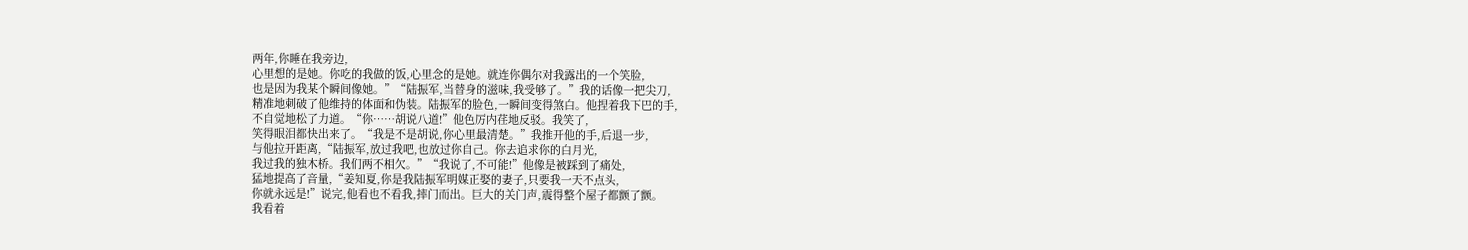两年,你睡在我旁边,
心里想的是她。你吃的我做的饭,心里念的是她。就连你偶尔对我露出的一个笑脸,
也是因为我某个瞬间像她。”“陆振军,当替身的滋味,我受够了。”我的话像一把尖刀,
精准地刺破了他维持的体面和伪装。陆振军的脸色,一瞬间变得煞白。他捏着我下巴的手,
不自觉地松了力道。“你……胡说八道!”他色厉内荏地反驳。我笑了,
笑得眼泪都快出来了。“我是不是胡说,你心里最清楚。”我推开他的手,后退一步,
与他拉开距离,“陆振军,放过我吧,也放过你自己。你去追求你的白月光,
我过我的独木桥。我们两不相欠。”“我说了,不可能!”他像是被踩到了痛处,
猛地提高了音量,“姜知夏,你是我陆振军明媒正娶的妻子,只要我一天不点头,
你就永远是!”说完,他看也不看我,摔门而出。巨大的关门声,震得整个屋子都颤了颤。
我看着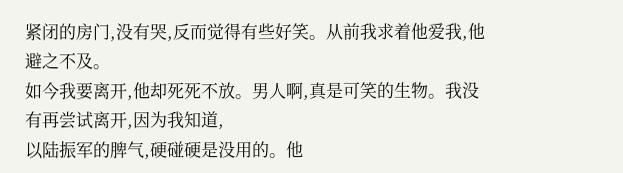紧闭的房门,没有哭,反而觉得有些好笑。从前我求着他爱我,他避之不及。
如今我要离开,他却死死不放。男人啊,真是可笑的生物。我没有再尝试离开,因为我知道,
以陆振军的脾气,硬碰硬是没用的。他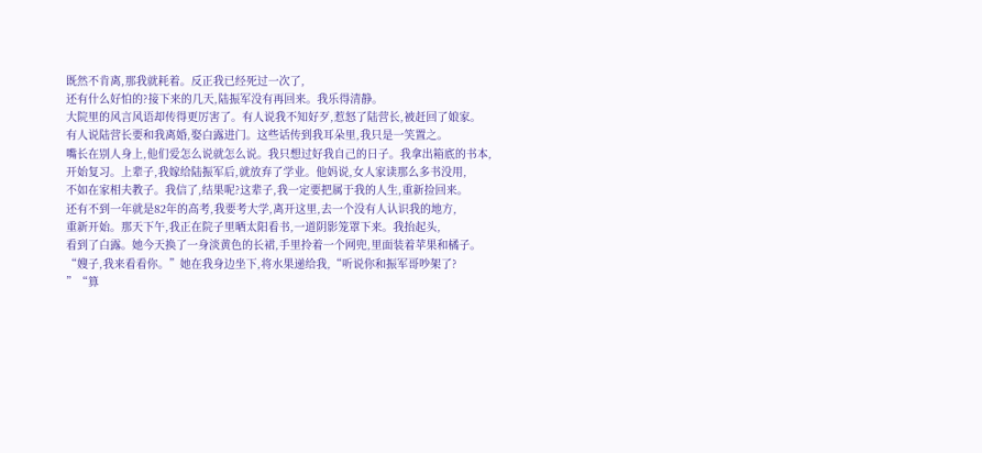既然不肯离,那我就耗着。反正我已经死过一次了,
还有什么好怕的?接下来的几天,陆振军没有再回来。我乐得清静。
大院里的风言风语却传得更厉害了。有人说我不知好歹,惹怒了陆营长,被赶回了娘家。
有人说陆营长要和我离婚,娶白露进门。这些话传到我耳朵里,我只是一笑置之。
嘴长在别人身上,他们爱怎么说就怎么说。我只想过好我自己的日子。我拿出箱底的书本,
开始复习。上辈子,我嫁给陆振军后,就放弃了学业。他妈说,女人家读那么多书没用,
不如在家相夫教子。我信了,结果呢?这辈子,我一定要把属于我的人生,重新捡回来。
还有不到一年就是82年的高考,我要考大学,离开这里,去一个没有人认识我的地方,
重新开始。那天下午,我正在院子里晒太阳看书,一道阴影笼罩下来。我抬起头,
看到了白露。她今天换了一身淡黄色的长裙,手里拎着一个网兜,里面装着苹果和橘子。
“嫂子,我来看看你。”她在我身边坐下,将水果递给我,“听说你和振军哥吵架了?
”“算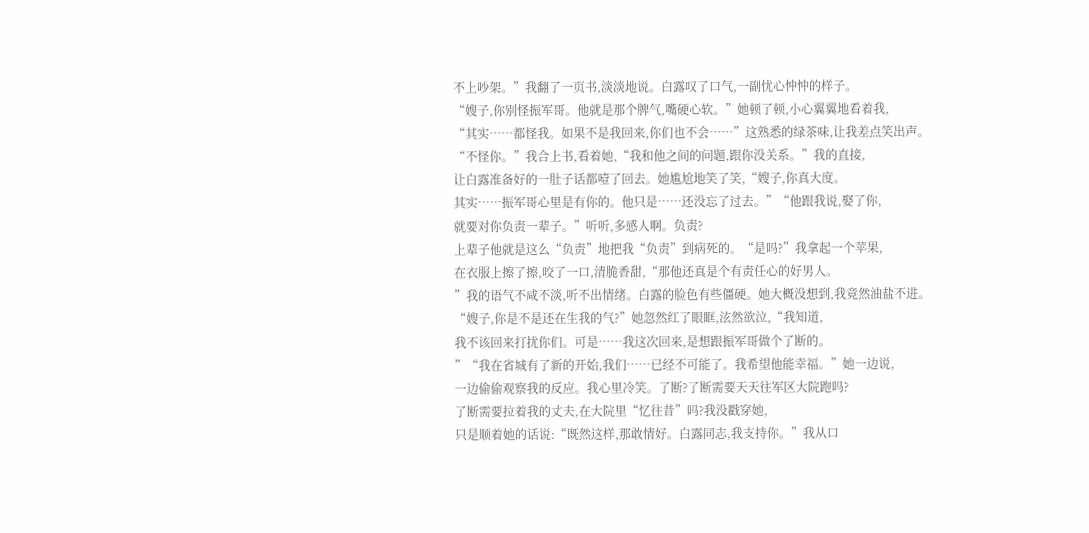不上吵架。”我翻了一页书,淡淡地说。白露叹了口气,一副忧心忡忡的样子。
“嫂子,你别怪振军哥。他就是那个脾气,嘴硬心软。”她顿了顿,小心翼翼地看着我,
“其实……都怪我。如果不是我回来,你们也不会……”这熟悉的绿茶味,让我差点笑出声。
“不怪你。”我合上书,看着她,“我和他之间的问题,跟你没关系。”我的直接,
让白露准备好的一肚子话都噎了回去。她尴尬地笑了笑,“嫂子,你真大度。
其实……振军哥心里是有你的。他只是……还没忘了过去。”“他跟我说,娶了你,
就要对你负责一辈子。”听听,多感人啊。负责?
上辈子他就是这么“负责”地把我“负责”到病死的。“是吗?”我拿起一个苹果,
在衣服上擦了擦,咬了一口,清脆香甜,“那他还真是个有责任心的好男人。
”我的语气不咸不淡,听不出情绪。白露的脸色有些僵硬。她大概没想到,我竟然油盐不进。
“嫂子,你是不是还在生我的气?”她忽然红了眼眶,泫然欲泣,“我知道,
我不该回来打扰你们。可是……我这次回来,是想跟振军哥做个了断的。
”“我在省城有了新的开始,我们……已经不可能了。我希望他能幸福。”她一边说,
一边偷偷观察我的反应。我心里冷笑。了断?了断需要天天往军区大院跑吗?
了断需要拉着我的丈夫,在大院里“忆往昔”吗?我没戳穿她,
只是顺着她的话说:“既然这样,那敢情好。白露同志,我支持你。”我从口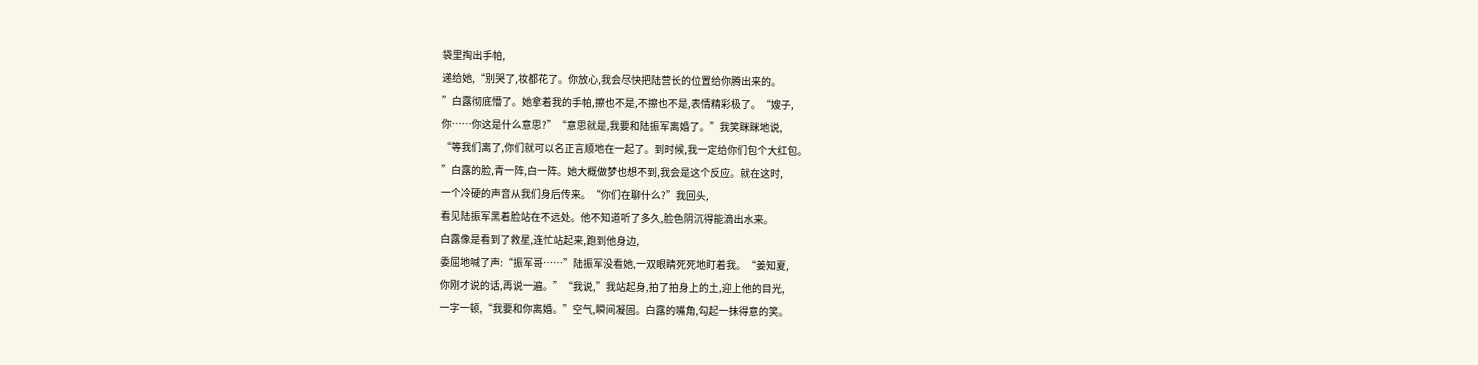袋里掏出手帕,
递给她,“别哭了,妆都花了。你放心,我会尽快把陆营长的位置给你腾出来的。
”白露彻底懵了。她拿着我的手帕,擦也不是,不擦也不是,表情精彩极了。“嫂子,
你……你这是什么意思?”“意思就是,我要和陆振军离婚了。”我笑眯眯地说,
“等我们离了,你们就可以名正言顺地在一起了。到时候,我一定给你们包个大红包。
”白露的脸,青一阵,白一阵。她大概做梦也想不到,我会是这个反应。就在这时,
一个冷硬的声音从我们身后传来。“你们在聊什么?”我回头,
看见陆振军黑着脸站在不远处。他不知道听了多久,脸色阴沉得能滴出水来。
白露像是看到了救星,连忙站起来,跑到他身边,
委屈地喊了声:“振军哥……”陆振军没看她,一双眼睛死死地盯着我。“姜知夏,
你刚才说的话,再说一遍。”“我说,”我站起身,拍了拍身上的土,迎上他的目光,
一字一顿,“我要和你离婚。”空气,瞬间凝固。白露的嘴角,勾起一抹得意的笑。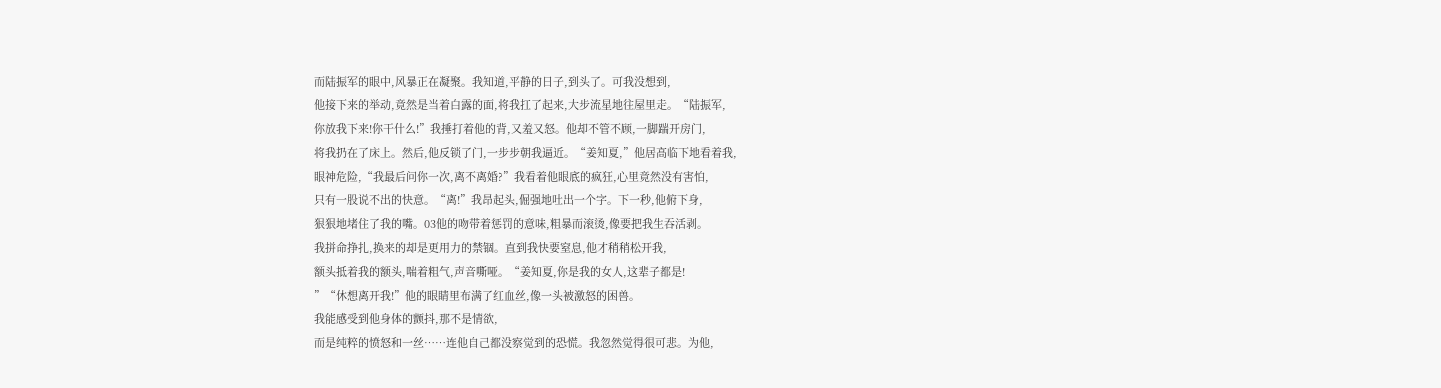而陆振军的眼中,风暴正在凝聚。我知道,平静的日子,到头了。可我没想到,
他接下来的举动,竟然是当着白露的面,将我扛了起来,大步流星地往屋里走。“陆振军,
你放我下来!你干什么!”我捶打着他的背,又羞又怒。他却不管不顾,一脚踹开房门,
将我扔在了床上。然后,他反锁了门,一步步朝我逼近。“姜知夏,”他居高临下地看着我,
眼神危险,“我最后问你一次,离不离婚?”我看着他眼底的疯狂,心里竟然没有害怕,
只有一股说不出的快意。“离!”我昂起头,倔强地吐出一个字。下一秒,他俯下身,
狠狠地堵住了我的嘴。03他的吻带着惩罚的意味,粗暴而滚烫,像要把我生吞活剥。
我拼命挣扎,换来的却是更用力的禁锢。直到我快要窒息,他才稍稍松开我,
额头抵着我的额头,喘着粗气,声音嘶哑。“姜知夏,你是我的女人,这辈子都是!
”“休想离开我!”他的眼睛里布满了红血丝,像一头被激怒的困兽。
我能感受到他身体的颤抖,那不是情欲,
而是纯粹的愤怒和一丝……连他自己都没察觉到的恐慌。我忽然觉得很可悲。为他,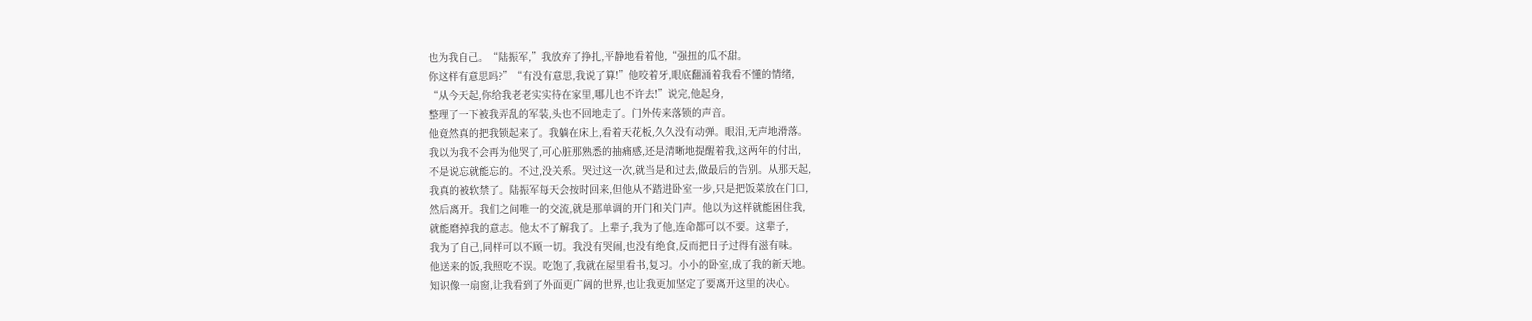也为我自己。“陆振军,”我放弃了挣扎,平静地看着他,“强扭的瓜不甜。
你这样有意思吗?”“有没有意思,我说了算!”他咬着牙,眼底翻涌着我看不懂的情绪,
“从今天起,你给我老老实实待在家里,哪儿也不许去!”说完,他起身,
整理了一下被我弄乱的军装,头也不回地走了。门外传来落锁的声音。
他竟然真的把我锁起来了。我躺在床上,看着天花板,久久没有动弹。眼泪,无声地滑落。
我以为我不会再为他哭了,可心脏那熟悉的抽痛感,还是清晰地提醒着我,这两年的付出,
不是说忘就能忘的。不过,没关系。哭过这一次,就当是和过去,做最后的告别。从那天起,
我真的被软禁了。陆振军每天会按时回来,但他从不踏进卧室一步,只是把饭菜放在门口,
然后离开。我们之间唯一的交流,就是那单调的开门和关门声。他以为这样就能困住我,
就能磨掉我的意志。他太不了解我了。上辈子,我为了他,连命都可以不要。这辈子,
我为了自己,同样可以不顾一切。我没有哭闹,也没有绝食,反而把日子过得有滋有味。
他送来的饭,我照吃不误。吃饱了,我就在屋里看书,复习。小小的卧室,成了我的新天地。
知识像一扇窗,让我看到了外面更广阔的世界,也让我更加坚定了要离开这里的决心。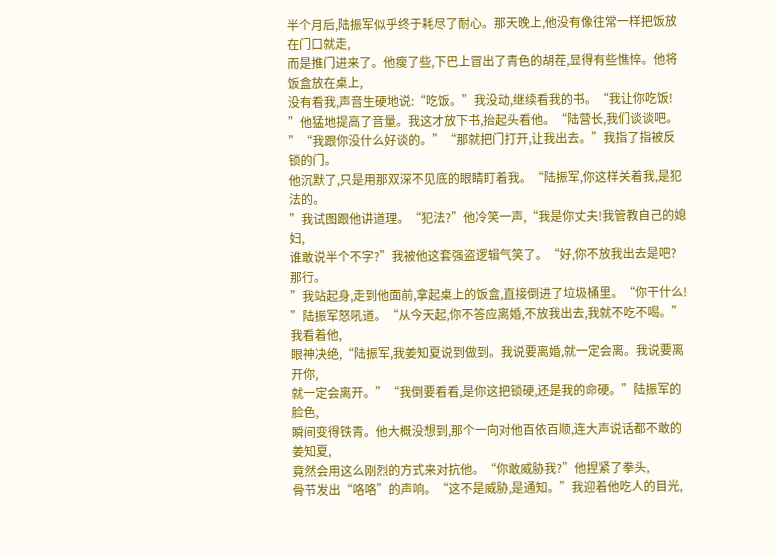半个月后,陆振军似乎终于耗尽了耐心。那天晚上,他没有像往常一样把饭放在门口就走,
而是推门进来了。他瘦了些,下巴上冒出了青色的胡茬,显得有些憔悴。他将饭盒放在桌上,
没有看我,声音生硬地说:“吃饭。”我没动,继续看我的书。“我让你吃饭!
”他猛地提高了音量。我这才放下书,抬起头看他。“陆营长,我们谈谈吧。
”“我跟你没什么好谈的。”“那就把门打开,让我出去。”我指了指被反锁的门。
他沉默了,只是用那双深不见底的眼睛盯着我。“陆振军,你这样关着我,是犯法的。
”我试图跟他讲道理。“犯法?”他冷笑一声,“我是你丈夫!我管教自己的媳妇,
谁敢说半个不字?”我被他这套强盗逻辑气笑了。“好,你不放我出去是吧?那行。
”我站起身,走到他面前,拿起桌上的饭盒,直接倒进了垃圾桶里。“你干什么!
”陆振军怒吼道。“从今天起,你不答应离婚,不放我出去,我就不吃不喝。”我看着他,
眼神决绝,“陆振军,我姜知夏说到做到。我说要离婚,就一定会离。我说要离开你,
就一定会离开。”“我倒要看看,是你这把锁硬,还是我的命硬。”陆振军的脸色,
瞬间变得铁青。他大概没想到,那个一向对他百依百顺,连大声说话都不敢的姜知夏,
竟然会用这么刚烈的方式来对抗他。“你敢威胁我?”他捏紧了拳头,
骨节发出“咯咯”的声响。“这不是威胁,是通知。”我迎着他吃人的目光,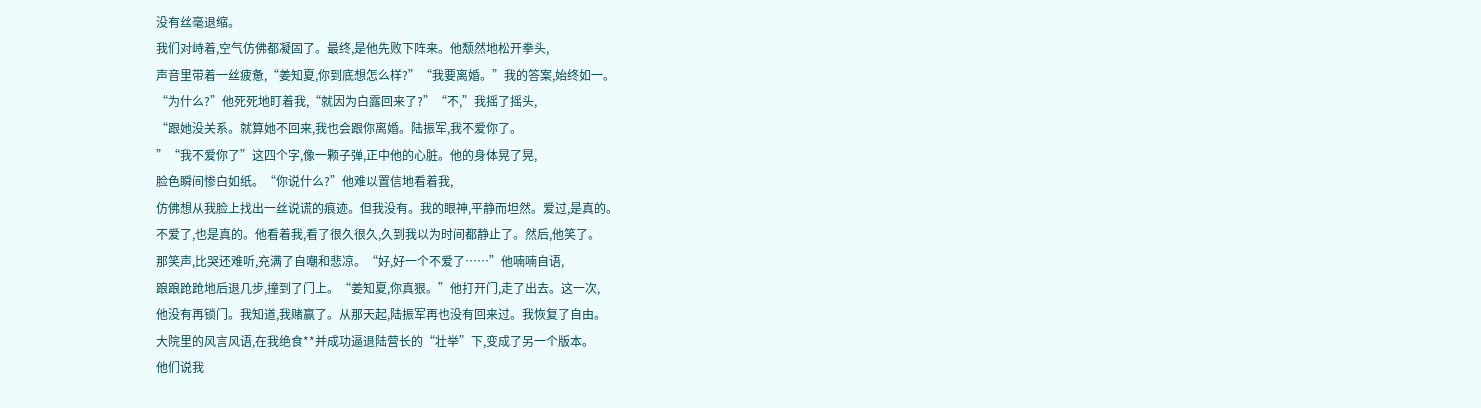没有丝毫退缩。
我们对峙着,空气仿佛都凝固了。最终,是他先败下阵来。他颓然地松开拳头,
声音里带着一丝疲惫,“姜知夏,你到底想怎么样?”“我要离婚。”我的答案,始终如一。
“为什么?”他死死地盯着我,“就因为白露回来了?”“不,”我摇了摇头,
“跟她没关系。就算她不回来,我也会跟你离婚。陆振军,我不爱你了。
”“我不爱你了”这四个字,像一颗子弹,正中他的心脏。他的身体晃了晃,
脸色瞬间惨白如纸。“你说什么?”他难以置信地看着我,
仿佛想从我脸上找出一丝说谎的痕迹。但我没有。我的眼神,平静而坦然。爱过,是真的。
不爱了,也是真的。他看着我,看了很久很久,久到我以为时间都静止了。然后,他笑了。
那笑声,比哭还难听,充满了自嘲和悲凉。“好,好一个不爱了……”他喃喃自语,
踉踉跄跄地后退几步,撞到了门上。“姜知夏,你真狠。”他打开门,走了出去。这一次,
他没有再锁门。我知道,我赌赢了。从那天起,陆振军再也没有回来过。我恢复了自由。
大院里的风言风语,在我绝食**并成功逼退陆营长的“壮举”下,变成了另一个版本。
他们说我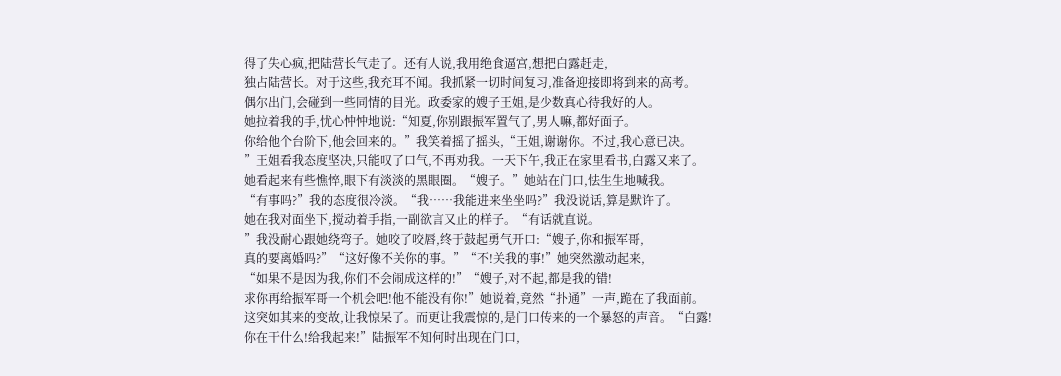得了失心疯,把陆营长气走了。还有人说,我用绝食逼宫,想把白露赶走,
独占陆营长。对于这些,我充耳不闻。我抓紧一切时间复习,准备迎接即将到来的高考。
偶尔出门,会碰到一些同情的目光。政委家的嫂子王姐,是少数真心待我好的人。
她拉着我的手,忧心忡忡地说:“知夏,你别跟振军置气了,男人嘛,都好面子。
你给他个台阶下,他会回来的。”我笑着摇了摇头,“王姐,谢谢你。不过,我心意已决。
”王姐看我态度坚决,只能叹了口气,不再劝我。一天下午,我正在家里看书,白露又来了。
她看起来有些憔悴,眼下有淡淡的黑眼圈。“嫂子。”她站在门口,怯生生地喊我。
“有事吗?”我的态度很冷淡。“我……我能进来坐坐吗?”我没说话,算是默许了。
她在我对面坐下,搅动着手指,一副欲言又止的样子。“有话就直说。
”我没耐心跟她绕弯子。她咬了咬唇,终于鼓起勇气开口:“嫂子,你和振军哥,
真的要离婚吗?”“这好像不关你的事。”“不!关我的事!”她突然激动起来,
“如果不是因为我,你们不会闹成这样的!”“嫂子,对不起,都是我的错!
求你再给振军哥一个机会吧!他不能没有你!”她说着,竟然“扑通”一声,跪在了我面前。
这突如其来的变故,让我惊呆了。而更让我震惊的,是门口传来的一个暴怒的声音。“白露!
你在干什么!给我起来!”陆振军不知何时出现在门口,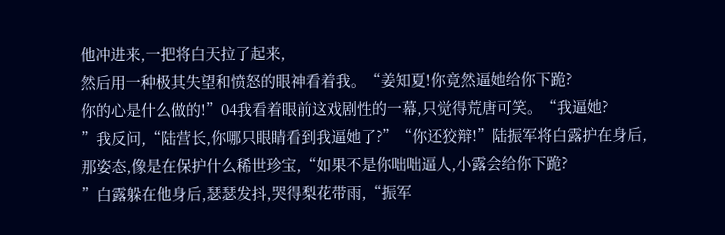他冲进来,一把将白天拉了起来,
然后用一种极其失望和愤怒的眼神看着我。“姜知夏!你竟然逼她给你下跪?
你的心是什么做的!”04我看着眼前这戏剧性的一幕,只觉得荒唐可笑。“我逼她?
”我反问,“陆营长,你哪只眼睛看到我逼她了?”“你还狡辩!”陆振军将白露护在身后,
那姿态,像是在保护什么稀世珍宝,“如果不是你咄咄逼人,小露会给你下跪?
”白露躲在他身后,瑟瑟发抖,哭得梨花带雨,“振军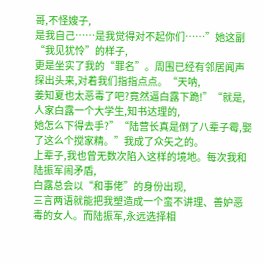哥,不怪嫂子,
是我自己……是我觉得对不起你们……”她这副“我见犹怜”的样子,
更是坐实了我的“罪名”。周围已经有邻居闻声探出头来,对着我们指指点点。“天呐,
姜知夏也太恶毒了吧?竟然逼白露下跪!”“就是,人家白露一个大学生,知书达理的,
她怎么下得去手?”“陆营长真是倒了八辈子霉,娶了这么个搅家精。”我成了众矢之的。
上辈子,我也曾无数次陷入这样的境地。每次我和陆振军闹矛盾,
白露总会以“和事佬”的身份出现,
三言两语就能把我塑造成一个蛮不讲理、善妒恶毒的女人。而陆振军,永远选择相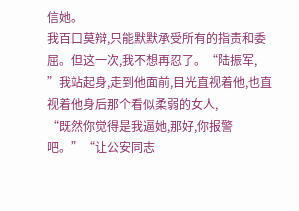信她。
我百口莫辩,只能默默承受所有的指责和委屈。但这一次,我不想再忍了。“陆振军,
”我站起身,走到他面前,目光直视着他,也直视着他身后那个看似柔弱的女人,
“既然你觉得是我逼她,那好,你报警吧。”“让公安同志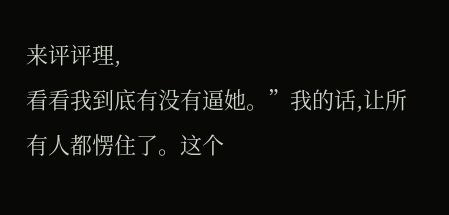来评评理,
看看我到底有没有逼她。”我的话,让所有人都愣住了。这个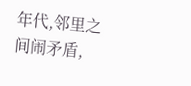年代,邻里之间闹矛盾,